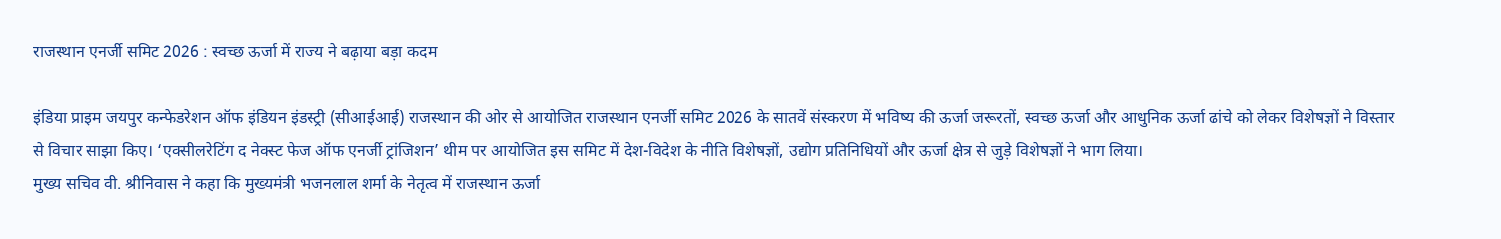राजस्थान एनर्जी समिट 2026 : स्वच्छ ऊर्जा में राज्य ने बढ़ाया बड़ा कदम

इंडिया प्राइम जयपुर कन्फेडरेशन ऑफ इंडियन इंडस्ट्री (सीआईआई) राजस्थान की ओर से आयोजित राजस्थान एनर्जी समिट 2026 के सातवें संस्करण में भविष्य की ऊर्जा जरूरतों, स्वच्छ ऊर्जा और आधुनिक ऊर्जा ढांचे को लेकर विशेषज्ञों ने विस्तार से विचार साझा किए। ‘एक्सीलरेटिंग द नेक्स्ट फेज ऑफ एनर्जी ट्रांजिशन’ थीम पर आयोजित इस समिट में देश-विदेश के नीति विशेषज्ञों, उद्योग प्रतिनिधियों और ऊर्जा क्षेत्र से जुड़े विशेषज्ञों ने भाग लिया।
मुख्य सचिव वी. श्रीनिवास ने कहा कि मुख्यमंत्री भजनलाल शर्मा के नेतृत्व में राजस्थान ऊर्जा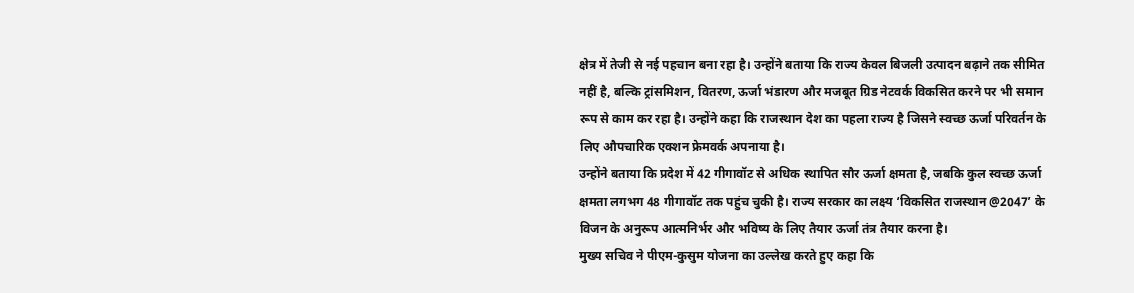क्षेत्र में तेजी से नई पहचान बना रहा है। उन्होंने बताया कि राज्य केवल बिजली उत्पादन बढ़ाने तक सीमित नहीं है, बल्कि ट्रांसमिशन, वितरण, ऊर्जा भंडारण और मजबूत ग्रिड नेटवर्क विकसित करने पर भी समान रूप से काम कर रहा है। उन्होंने कहा कि राजस्थान देश का पहला राज्य है जिसने स्वच्छ ऊर्जा परिवर्तन के लिए औपचारिक एक्शन फ्रेमवर्क अपनाया है।
उन्होंने बताया कि प्रदेश में 42 गीगावॉट से अधिक स्थापित सौर ऊर्जा क्षमता है, जबकि कुल स्वच्छ ऊर्जा क्षमता लगभग 48 गीगावॉट तक पहुंच चुकी है। राज्य सरकार का लक्ष्य ‘विकसित राजस्थान @2047’ के विजन के अनुरूप आत्मनिर्भर और भविष्य के लिए तैयार ऊर्जा तंत्र तैयार करना है।
मुख्य सचिव ने पीएम-कुसुम योजना का उल्लेख करते हुए कहा कि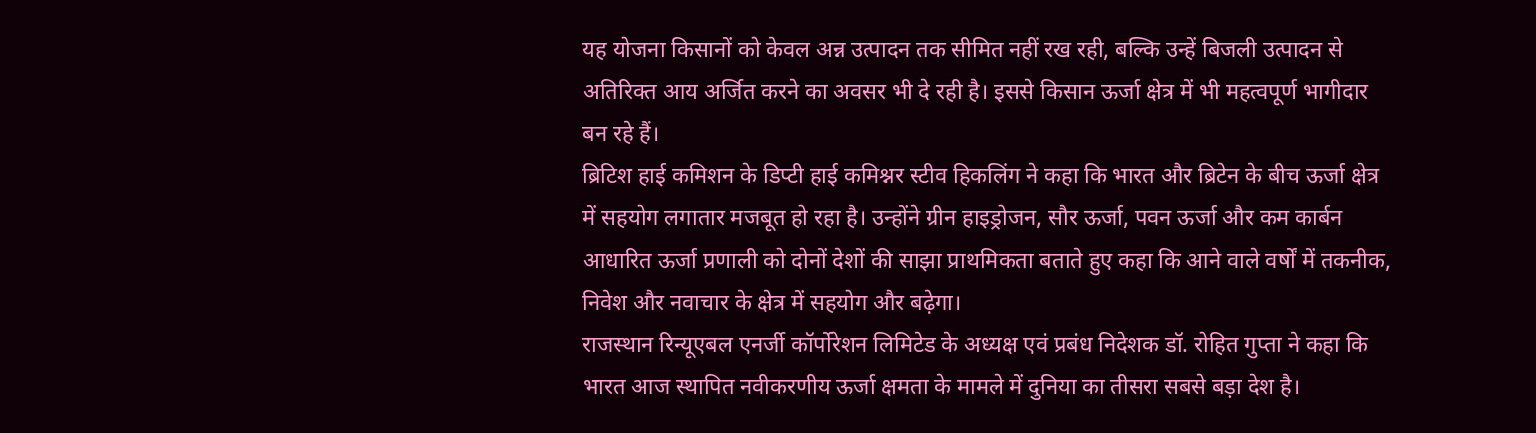यह योजना किसानों को केवल अन्न उत्पादन तक सीमित नहीं रख रही, बल्कि उन्हें बिजली उत्पादन से अतिरिक्त आय अर्जित करने का अवसर भी दे रही है। इससे किसान ऊर्जा क्षेत्र में भी महत्वपूर्ण भागीदार बन रहे हैं।
ब्रिटिश हाई कमिशन के डिप्टी हाई कमिश्नर स्टीव हिकलिंग ने कहा कि भारत और ब्रिटेन के बीच ऊर्जा क्षेत्र में सहयोग लगातार मजबूत हो रहा है। उन्होंने ग्रीन हाइड्रोजन, सौर ऊर्जा, पवन ऊर्जा और कम कार्बन आधारित ऊर्जा प्रणाली को दोनों देशों की साझा प्राथमिकता बताते हुए कहा कि आने वाले वर्षों में तकनीक, निवेश और नवाचार के क्षेत्र में सहयोग और बढ़ेगा।
राजस्थान रिन्यूएबल एनर्जी कॉर्पोरेशन लिमिटेड के अध्यक्ष एवं प्रबंध निदेशक डॉ. रोहित गुप्ता ने कहा कि भारत आज स्थापित नवीकरणीय ऊर्जा क्षमता के मामले में दुनिया का तीसरा सबसे बड़ा देश है।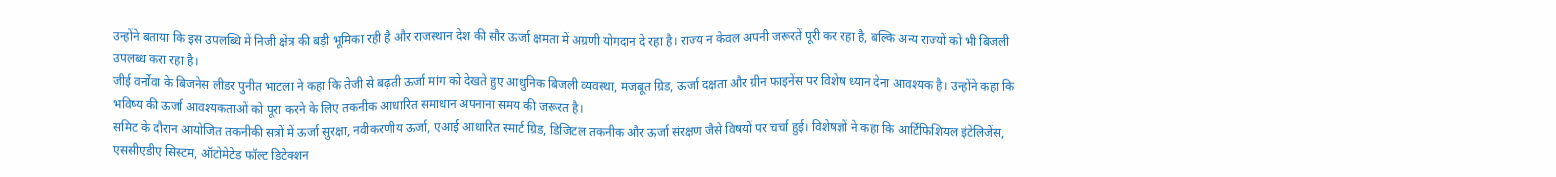उन्होंने बताया कि इस उपलब्धि में निजी क्षेत्र की बड़ी भूमिका रही है और राजस्थान देश की सौर ऊर्जा क्षमता में अग्रणी योगदान दे रहा है। राज्य न केवल अपनी जरूरतें पूरी कर रहा है, बल्कि अन्य राज्यों को भी बिजली उपलब्ध करा रहा है।
जीई वर्नोवा के बिजनेस लीडर पुनीत भाटला ने कहा कि तेजी से बढ़ती ऊर्जा मांग को देखते हुए आधुनिक बिजली व्यवस्था, मजबूत ग्रिड, ऊर्जा दक्षता और ग्रीन फाइनेंस पर विशेष ध्यान देना आवश्यक है। उन्होंने कहा कि भविष्य की ऊर्जा आवश्यकताओं को पूरा करने के लिए तकनीक आधारित समाधान अपनाना समय की जरूरत है।
समिट के दौरान आयोजित तकनीकी सत्रों में ऊर्जा सुरक्षा, नवीकरणीय ऊर्जा, एआई आधारित स्मार्ट ग्रिड, डिजिटल तकनीक और ऊर्जा संरक्षण जैसे विषयों पर चर्चा हुई। विशेषज्ञों ने कहा कि आर्टिफिशियल इंटेलिजेंस, एससीएडीए सिस्टम, ऑटोमेटेड फॉल्ट डिटेक्शन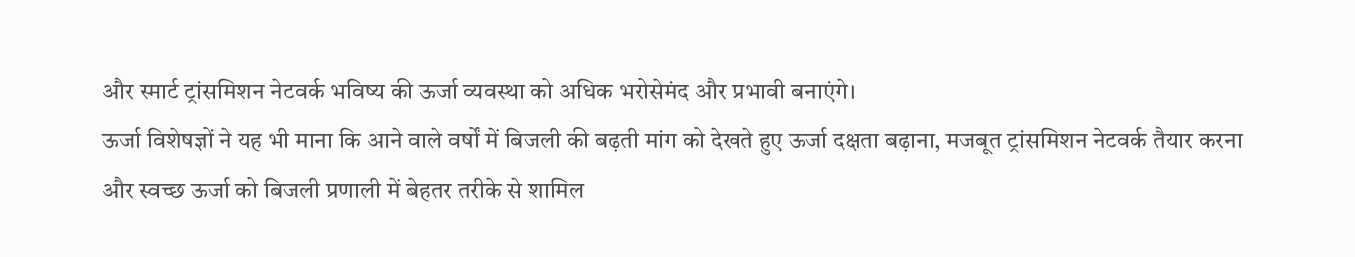और स्मार्ट ट्रांसमिशन नेटवर्क भविष्य की ऊर्जा व्यवस्था को अधिक भरोसेमंद और प्रभावी बनाएंगे।
ऊर्जा विशेषज्ञों ने यह भी माना कि आने वाले वर्षों में बिजली की बढ़ती मांग को देखते हुए ऊर्जा दक्षता बढ़ाना, मजबूत ट्रांसमिशन नेटवर्क तैयार करना और स्वच्छ ऊर्जा को बिजली प्रणाली में बेहतर तरीके से शामिल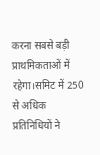करना सबसे बड़ी प्राथमिकताओं में रहेगा।समिट में 250 से अधिक प्रतिनिधियों ने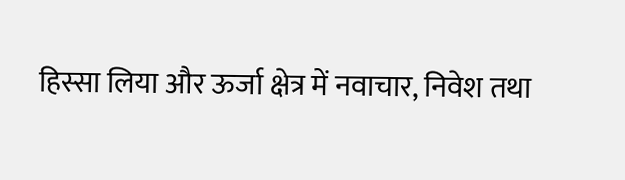हिस्सा लिया और ऊर्जा क्षेत्र में नवाचार, निवेश तथा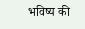भविष्य की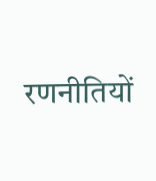रणनीतियों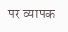पर व्यापक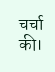चर्चा की।